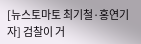[뉴스토마토 최기철·홍연기자] 검찰이 거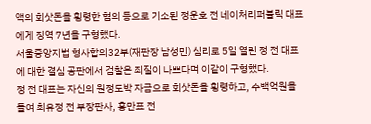액의 회삿돈을 횡령한 혐의 등으로 기소된 정운호 전 네이처리퍼블릭 대표에게 징역 7년을 구형했다.
서울중앙지법 형사합의32부(재판장 남성민) 심리로 5일 열린 정 전 대표에 대한 결심 공판에서 검찰은 죄질이 나쁘다며 이같이 구형했다.
정 전 대표는 자신의 원정도박 자금으로 회삿돈을 횡령하고, 수백억원을 들여 최유정 전 부장판사, 홍만표 전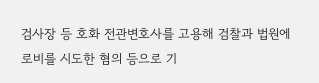검사장 등 호화 전관변호사를 고용해 검찰과 법원에 로비를 시도한 혐의 등으로 기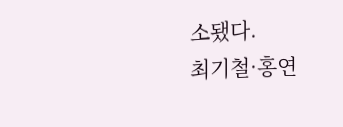소됐다.
최기철·홍연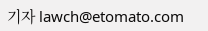기자 lawch@etomato.com